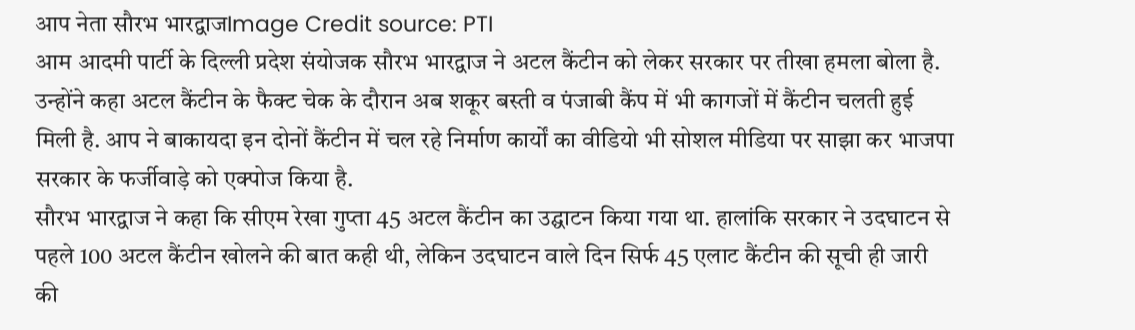आप नेता सौरभ भारद्वाजImage Credit source: PTI
आम आदमी पार्टी के दिल्ली प्रदेश संयोजक सौरभ भारद्वाज ने अटल कैंटीन को लेकर सरकार पर तीखा हमला बोला है. उन्होंने कहा अटल कैंटीन के फैक्ट चेक के दौरान अब शकूर बस्ती व पंजाबी कैंप में भी कागजों में कैंटीन चलती हुई मिली है. आप ने बाकायदा इन दोनों कैंटीन में चल रहे निर्माण कार्यों का वीडियो भी सोशल मीडिया पर साझा कर भाजपा सरकार के फर्जीवाड़े को एक्पोज किया है.
सौरभ भारद्वाज ने कहा कि सीएम रेखा गुप्ता 45 अटल कैंटीन का उद्घाटन किया गया था. हालांकि सरकार ने उदघाटन से पहले 100 अटल कैंटीन खोलने की बात कही थी, लेकिन उदघाटन वाले दिन सिर्फ 45 एलाट कैंटीन की सूची ही जारी की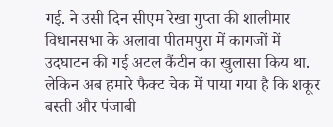गई. ने उसी दिन सीएम रेखा गुप्ता की शालीमार विधानसभा के अलावा पीतमपुरा में कागजों में उदघाटन की गई अटल कैंटीन का खुलासा किय था. लेकिन अब हमारे फैक्ट चेक में पाया गया है कि शकूर बस्ती और पंजाबी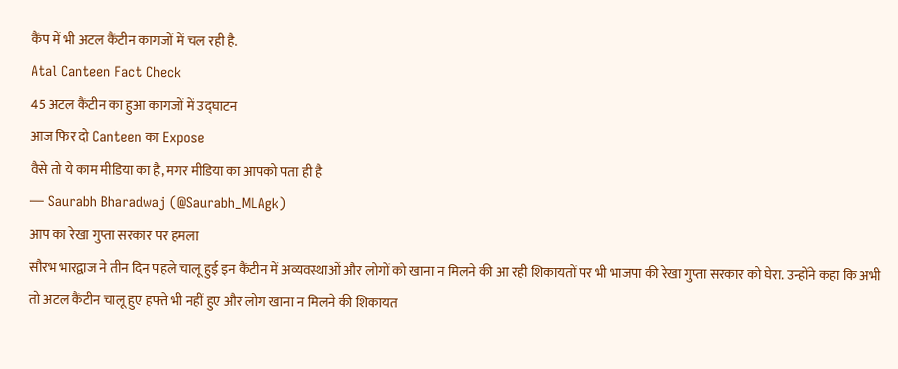कैंप में भी अटल कैंटीन कागजों में चल रही है.
Atal Canteen Fact Check
45 अटल कैंटीन का हुआ कागजों में उद्घाटन
आज फिर दो Canteen का Expose
वैसे तो ये काम मीडिया का है, मगर मीडिया का आपको पता ही है
— Saurabh Bharadwaj (@Saurabh_MLAgk)
आप का रेखा गुप्ता सरकार पर हमला
सौरभ भारद्वाज ने तीन दिन पहले चालू हुई इन कैंटीन में अव्यवस्थाओं और लोगों को खाना न मिलने की आ रही शिकायतों पर भी भाजपा की रेखा गुप्ता सरकार को घेरा. उन्होंने कहा कि अभी तो अटल कैंटीन चालू हुए हफ्ते भी नहीं हुए और लोग खाना न मिलने की शिकायत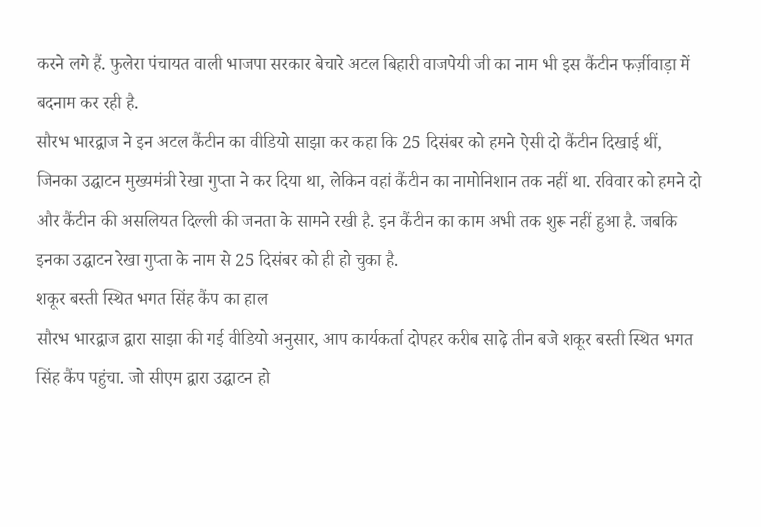करने लगे हैं. फुलेरा पंचायत वाली भाजपा सरकार बेचारे अटल बिहारी वाजपेयी जी का नाम भी इस कैंटीन फर्ज़ीवाड़ा में बदनाम कर रही है.
सौरभ भारद्वाज ने इन अटल कैंटीन का वीडियो साझा कर कहा कि 25 दिसंबर को हमने ऐसी दो कैंटीन दिखाई थीं, जिनका उद्घाटन मुख्यमंत्री रेखा गुप्ता ने कर दिया था, लेकिन वहां कैंटीन का नामोनिशान तक नहीं था. रविवार को हमने दो और कैंटीन की असलियत दिल्ली की जनता के सामने रखी है. इन कैंटीन का काम अभी तक शुरू नहीं हुआ है. जबकि इनका उद्घाटन रेखा गुप्ता के नाम से 25 दिसंबर को ही हो चुका है.
शकूर बस्ती स्थित भगत सिंह कैंप का हाल
सौरभ भारद्वाज द्वारा साझा की गई वीडियो अनुसार, आप कार्यकर्ता दोपहर करीब साढ़े तीन बजे शकूर बस्ती स्थित भगत सिंह कैंप पहुंचा. जो सीएम द्वारा उद्घाटन हो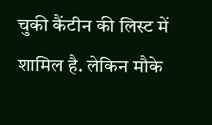चुकी कैंटीन की लिस्ट में शामिल है. लेकिन मौके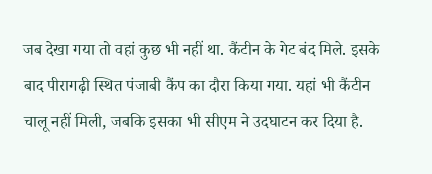जब देखा गया तो वहां कुछ भी नहीं था. कैंटीन के गेट बंद मिले. इसके बाद पीरागढ़ी स्थित पंजाबी कैंप का दौरा किया गया. यहां भी कैंटीन चालू नहीं मिली, जबकि इसका भी सीएम ने उदघाटन कर दिया है.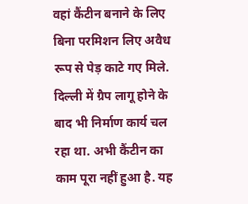वहां कैंटीन बनाने के लिए बिना परमिशन लिए अवैध रूप से पेड़ काटे गए मिले. दिल्ली में ग्रैप लागू होने के बाद भी निर्माण कार्य चल रहा था. अभी कैंटीन का काम पूरा नहीं हुआ है. यह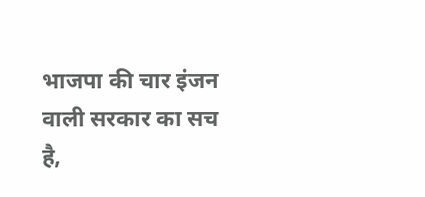भाजपा की चार इंजन वाली सरकार का सच है,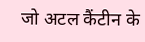जो अटल कैंटीन के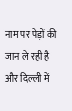नाम पर पेड़ों की जान ले रही है और दिल्ली में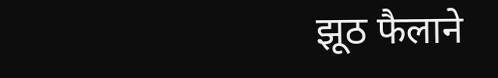झूठ फैलाने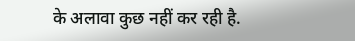के अलावा कुछ नहीं कर रही है.